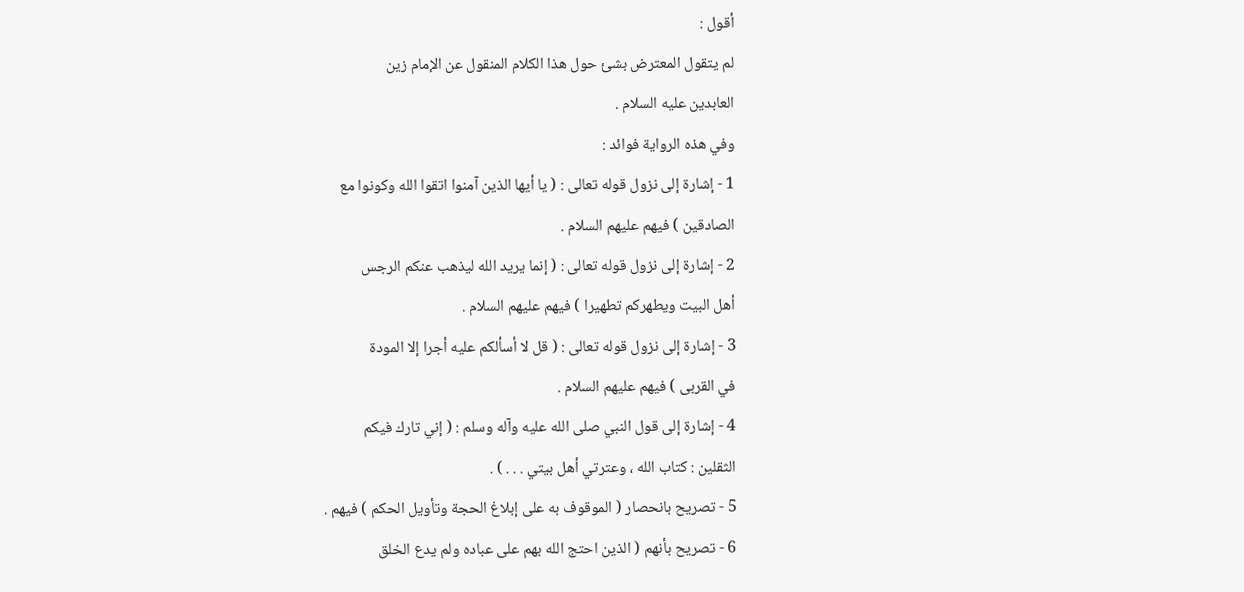أقول :
لم يتقول المعترض بشئ حول هذا الكلام المنقول عن الإمام زين
العابدين عليه السلام .
وفي هذه الرواية فوائد :
1 - إشارة إلى نزول قوله تعالى : ( يا أيها الذين آمنوا اتقوا الله وكونوا مع
الصادقين ) فيهم عليهم السلام .
2 - إشارة إلى نزول قوله تعالى : ( إنما يريد الله ليذهب عنكم الرجس
أهل البيت ويطهركم تطهيرا ) فيهم عليهم السلام .
3 - إشارة إلى نزول قوله تعالى : ( قل لا أسألكم عليه أجرا إلا المودة
في القربى ) فيهم عليهم السلام .
4 - إشارة إلى قول النبي صلى الله عليه وآله وسلم : ( إني تارك فيكم
الثقلين : كتاب الله ، وعترتي أهل بيتي . . . ) .
5 - تصريح بانحصار ( الموقوف به على إبلاغ الحجة وتأويل الحكم ) فيهم .
6 - تصريح بأنهم ( الذين احتج الله بهم على عباده ولم يدع الخلق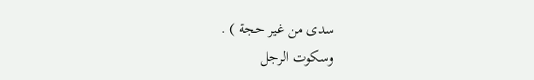سدى من غير حجة ) .
وسكوت الرجل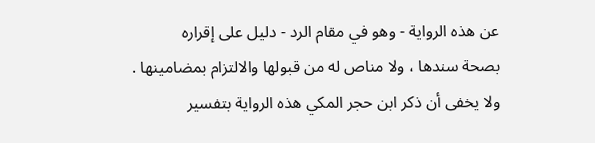عن هذه الرواية - وهو في مقام الرد - دليل على إقراره
بصحة سندها ، ولا مناص له من قبولها والالتزام بمضامينها .
ولا يخفى أن ذكر ابن حجر المكي هذه الرواية بتفسير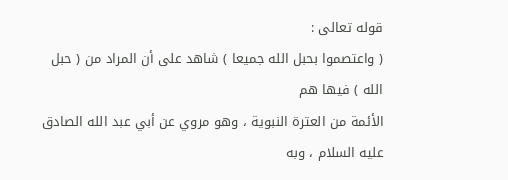قوله تعالى :
( واعتصموا بحبل الله جميعا ) شاهد على أن المراد من ( حبل الله ) فيها هم
الأئمة من العترة النبوية ، وهو مروي عن أبي عبد الله الصادق عليه السلام ، وبه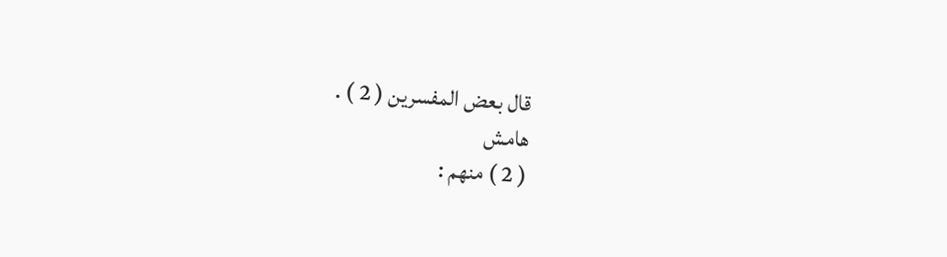قال بعض المفسرين ( 2 ) .
هامش
( 2 ) منهم :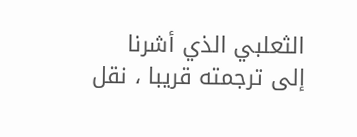الثعلبي الذي أشرنا إلى ترجمته قريبا ، نقل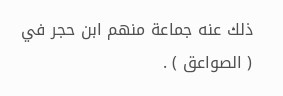ذلك عنه جماعة منهم ابن حجر في
( الصواعق ) .